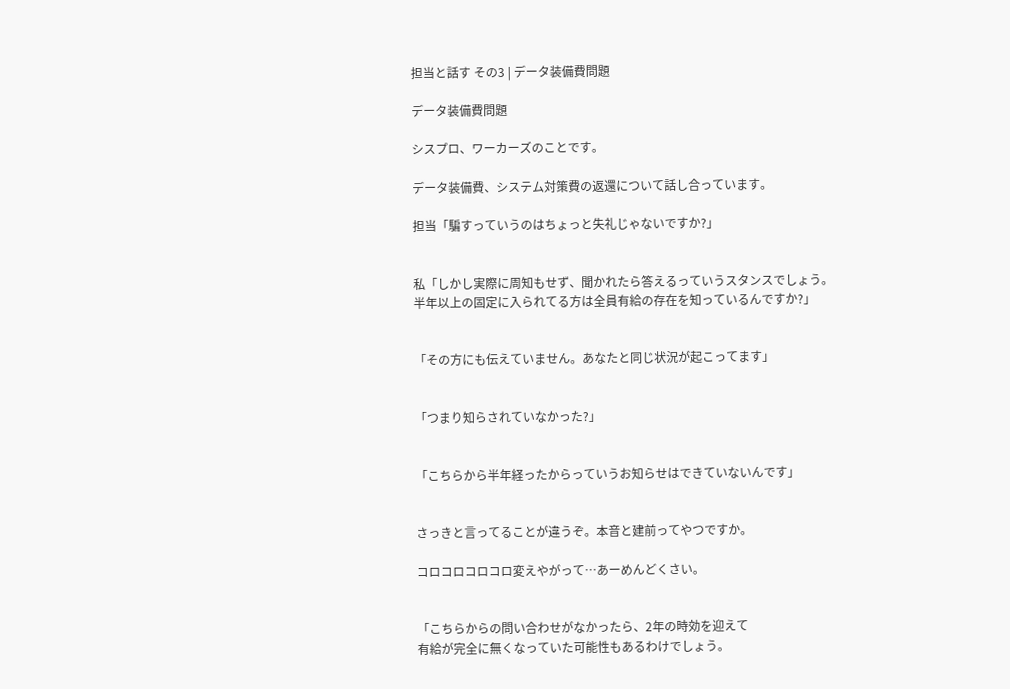担当と話す その3 | データ装備費問題

データ装備費問題

シスプロ、ワーカーズのことです。

データ装備費、システム対策費の返還について話し合っています。

担当「騙すっていうのはちょっと失礼じゃないですか?」


私「しかし実際に周知もせず、聞かれたら答えるっていうスタンスでしょう。
半年以上の固定に入られてる方は全員有給の存在を知っているんですか?」


「その方にも伝えていません。あなたと同じ状況が起こってます」


「つまり知らされていなかった?」


「こちらから半年経ったからっていうお知らせはできていないんです」


さっきと言ってることが違うぞ。本音と建前ってやつですか。

コロコロコロコロ変えやがって…あーめんどくさい。


「こちらからの問い合わせがなかったら、2年の時効を迎えて
有給が完全に無くなっていた可能性もあるわけでしょう。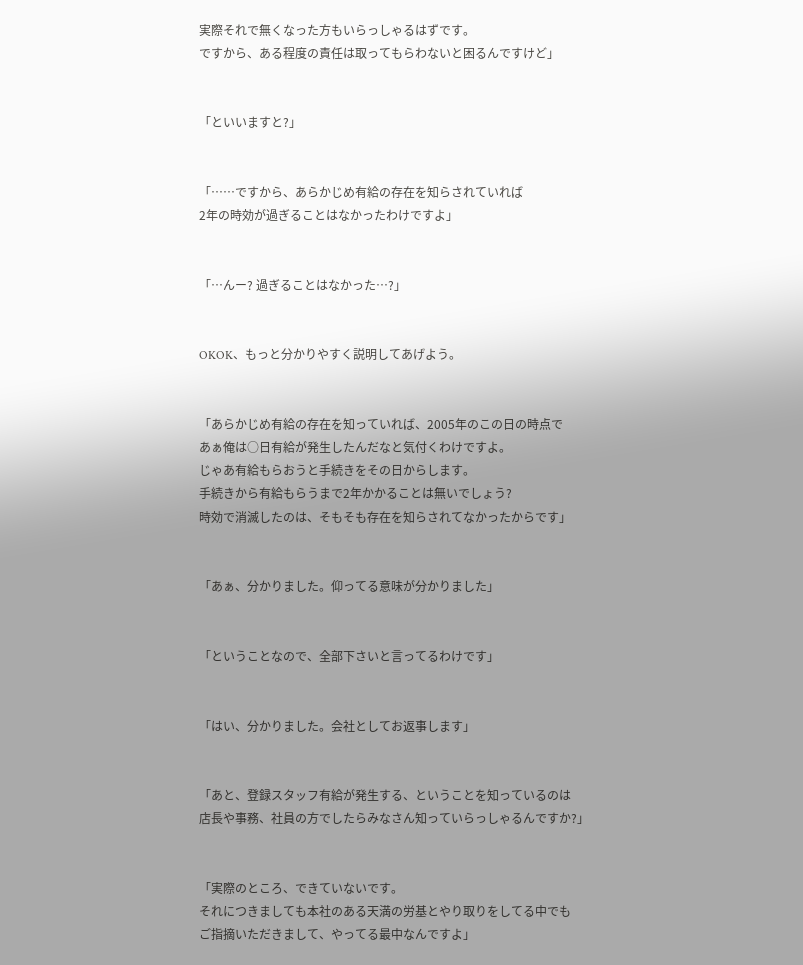実際それで無くなった方もいらっしゃるはずです。
ですから、ある程度の責任は取ってもらわないと困るんですけど」


「といいますと?」


「……ですから、あらかじめ有給の存在を知らされていれば
2年の時効が過ぎることはなかったわけですよ」


「…んー? 過ぎることはなかった…?」


OKOK、もっと分かりやすく説明してあげよう。


「あらかじめ有給の存在を知っていれば、2005年のこの日の時点で
あぁ俺は○日有給が発生したんだなと気付くわけですよ。
じゃあ有給もらおうと手続きをその日からします。
手続きから有給もらうまで2年かかることは無いでしょう?
時効で消滅したのは、そもそも存在を知らされてなかったからです」


「あぁ、分かりました。仰ってる意味が分かりました」


「ということなので、全部下さいと言ってるわけです」


「はい、分かりました。会社としてお返事します」


「あと、登録スタッフ有給が発生する、ということを知っているのは
店長や事務、社員の方でしたらみなさん知っていらっしゃるんですか?」


「実際のところ、できていないです。
それにつきましても本社のある天満の労基とやり取りをしてる中でも
ご指摘いただきまして、やってる最中なんですよ」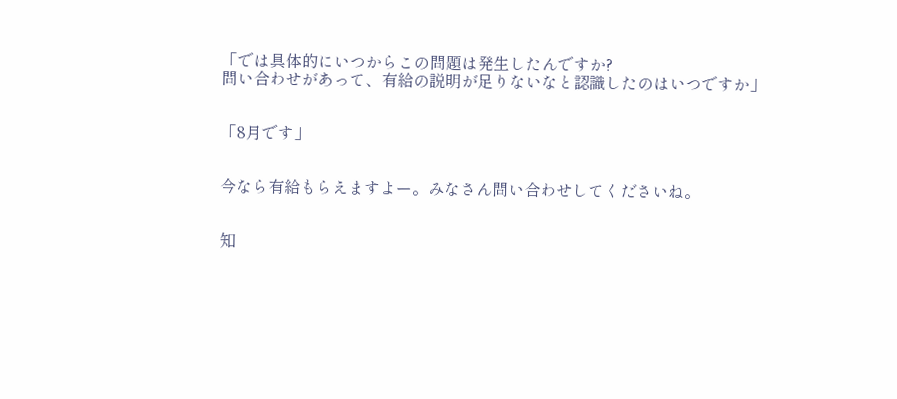「では具体的にいつからこの問題は発生したんですか?
問い合わせがあって、有給の説明が足りないなと認識したのはいつですか」


「8月です」


今なら有給もらえますよー。みなさん問い合わせしてくださいね。


知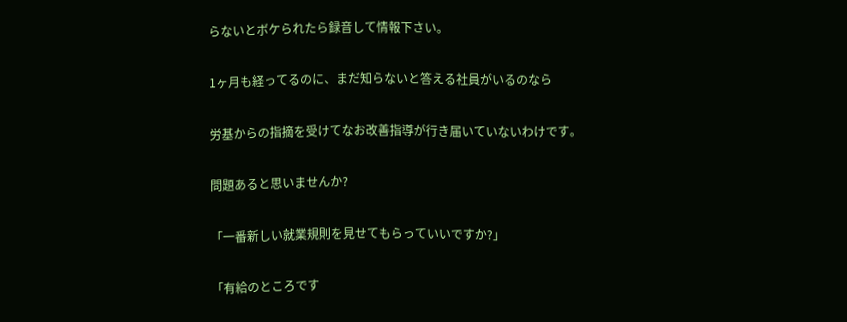らないとボケられたら録音して情報下さい。


1ヶ月も経ってるのに、まだ知らないと答える社員がいるのなら


労基からの指摘を受けてなお改善指導が行き届いていないわけです。


問題あると思いませんか?


「一番新しい就業規則を見せてもらっていいですか?」


「有給のところです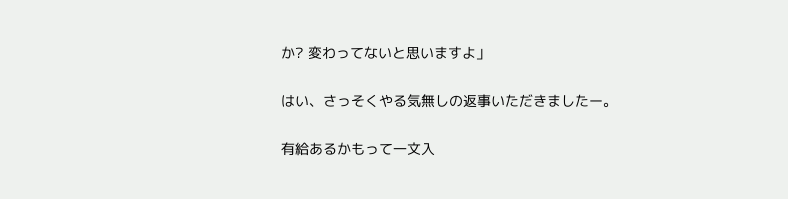か? 変わってないと思いますよ」


はい、さっそくやる気無しの返事いただきましたー。


有給あるかもって一文入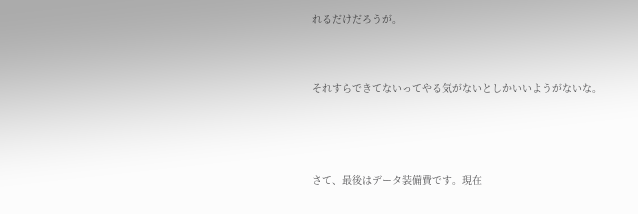れるだけだろうが。


それすらできてないってやる気がないとしかいいようがないな。



さて、最後はデータ装備費です。現在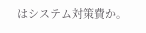はシステム対策費か。